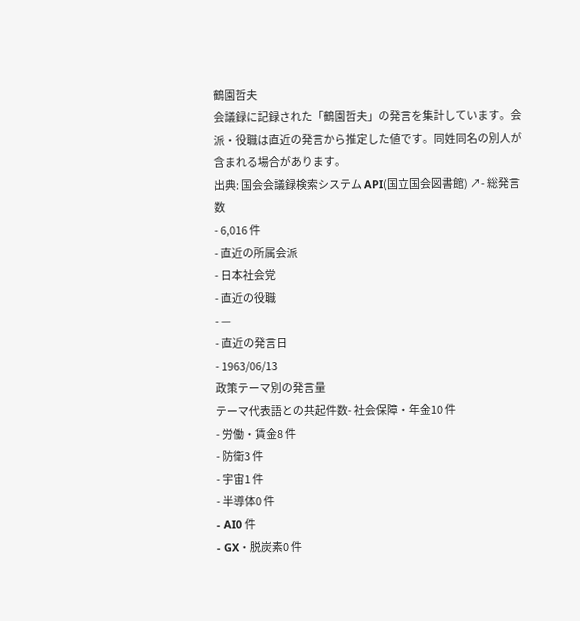鶴園哲夫
会議録に記録された「鶴園哲夫」の発言を集計しています。会派・役職は直近の発言から推定した値です。同姓同名の別人が含まれる場合があります。
出典: 国会会議録検索システム API(国立国会図書館) ↗- 総発言数
- 6,016 件
- 直近の所属会派
- 日本社会党
- 直近の役職
- —
- 直近の発言日
- 1963/06/13
政策テーマ別の発言量
テーマ代表語との共起件数- 社会保障・年金10 件
- 労働・賃金8 件
- 防衛3 件
- 宇宙1 件
- 半導体0 件
- AI0 件
- GX・脱炭素0 件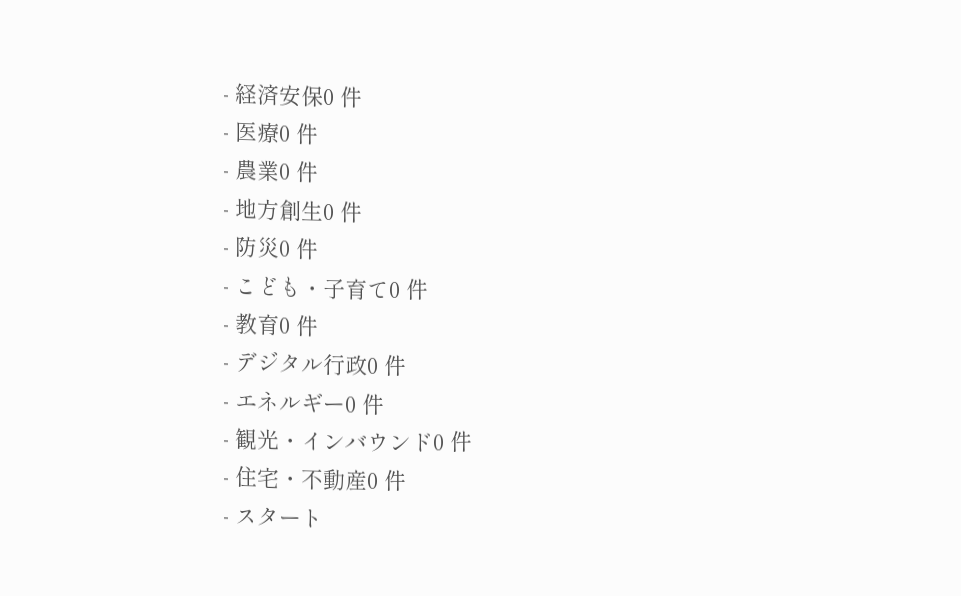- 経済安保0 件
- 医療0 件
- 農業0 件
- 地方創生0 件
- 防災0 件
- こども・子育て0 件
- 教育0 件
- デジタル行政0 件
- エネルギー0 件
- 観光・インバウンド0 件
- 住宅・不動産0 件
- スタート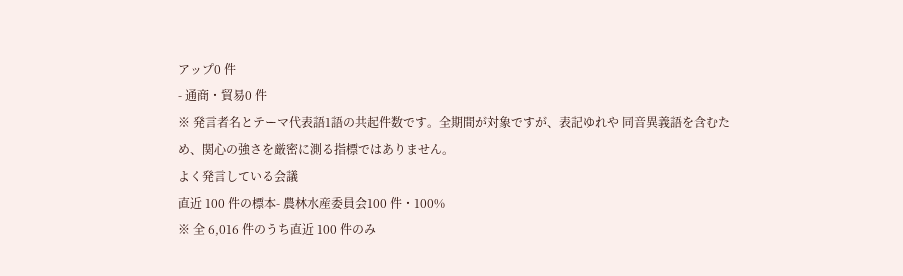アップ0 件
- 通商・貿易0 件
※ 発言者名とテーマ代表語1語の共起件数です。全期間が対象ですが、表記ゆれや 同音異義語を含むため、関心の強さを厳密に測る指標ではありません。
よく発言している会議
直近 100 件の標本- 農林水産委員会100 件・100%
※ 全 6,016 件のうち直近 100 件のみ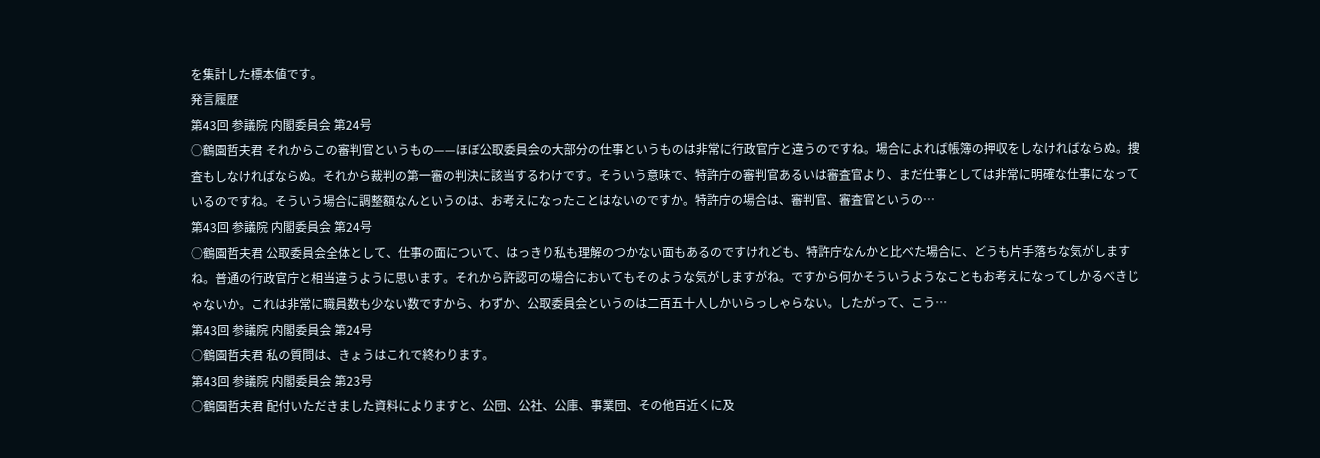を集計した標本値です。
発言履歴
第43回 参議院 内閣委員会 第24号
○鶴園哲夫君 それからこの審判官というもの——ほぼ公取委員会の大部分の仕事というものは非常に行政官庁と違うのですね。場合によれば帳簿の押収をしなければならぬ。捜査もしなければならぬ。それから裁判の第一審の判決に該当するわけです。そういう意味で、特許庁の審判官あるいは審査官より、まだ仕事としては非常に明確な仕事になっているのですね。そういう場合に調整額なんというのは、お考えになったことはないのですか。特許庁の場合は、審判官、審査官というの…
第43回 参議院 内閣委員会 第24号
○鶴園哲夫君 公取委員会全体として、仕事の面について、はっきり私も理解のつかない面もあるのですけれども、特許庁なんかと比べた場合に、どうも片手落ちな気がしますね。普通の行政官庁と相当違うように思います。それから許認可の場合においてもそのような気がしますがね。ですから何かそういうようなこともお考えになってしかるべきじゃないか。これは非常に職員数も少ない数ですから、わずか、公取委員会というのは二百五十人しかいらっしゃらない。したがって、こう…
第43回 参議院 内閣委員会 第24号
○鶴園哲夫君 私の質問は、きょうはこれで終わります。
第43回 参議院 内閣委員会 第23号
○鶴園哲夫君 配付いただきました資料によりますと、公団、公社、公庫、事業団、その他百近くに及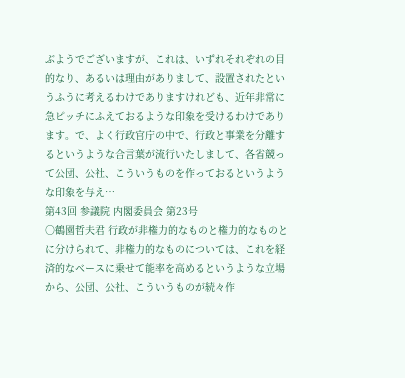ぶようでございますが、これは、いずれそれぞれの目的なり、あるいは理由がありまして、設置されたというふうに考えるわけでありますけれども、近年非常に急ピッチにふえておるような印象を受けるわけであります。で、よく行政官庁の中で、行政と事業を分離するというような合言葉が流行いたしまして、各省競って公団、公社、こういうものを作っておるというような印象を与え…
第43回 参議院 内閣委員会 第23号
○鶴園哲夫君 行政が非権力的なものと権力的なものとに分けられて、非権力的なものについては、これを経済的なベースに乗せて能率を高めるというような立場から、公団、公社、こういうものが続々作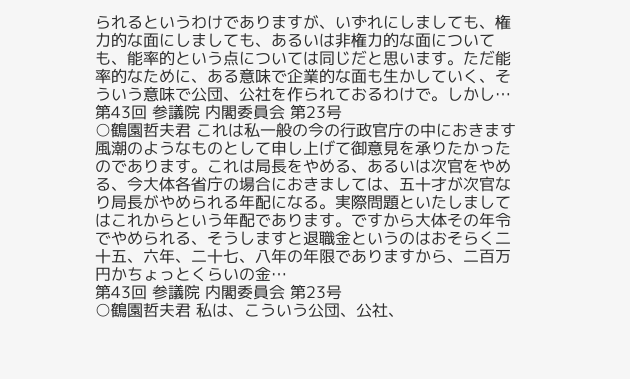られるというわけでありますが、いずれにしましても、権力的な面にしましても、あるいは非権力的な面についても、能率的という点については同じだと思います。ただ能率的なために、ある意味で企業的な面も生かしていく、そういう意味で公団、公社を作られておるわけで。しかし…
第43回 参議院 内閣委員会 第23号
○鶴園哲夫君 これは私一般の今の行政官庁の中におきます風潮のようなものとして申し上げて御意見を承りたかったのであります。これは局長をやめる、あるいは次官をやめる、今大体各省庁の場合におきましては、五十才が次官なり局長がやめられる年配になる。実際問題といたしましてはこれからという年配であります。ですから大体その年令でやめられる、そうしますと退職金というのはおそらく二十五、六年、二十七、八年の年限でありますから、二百万円かちょっとくらいの金…
第43回 参議院 内閣委員会 第23号
○鶴園哲夫君 私は、こういう公団、公社、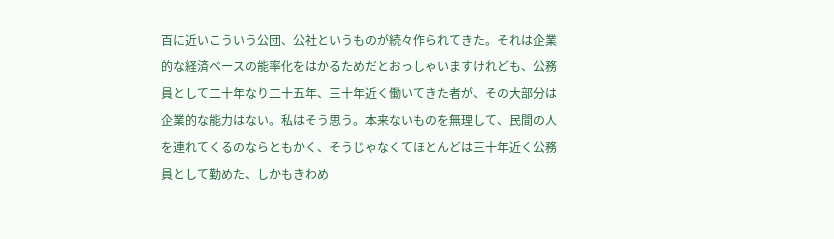百に近いこういう公団、公社というものが続々作られてきた。それは企業的な経済ベースの能率化をはかるためだとおっしゃいますけれども、公務員として二十年なり二十五年、三十年近く働いてきた者が、その大部分は企業的な能力はない。私はそう思う。本来ないものを無理して、民間の人を連れてくるのならともかく、そうじゃなくてほとんどは三十年近く公務員として勤めた、しかもきわめ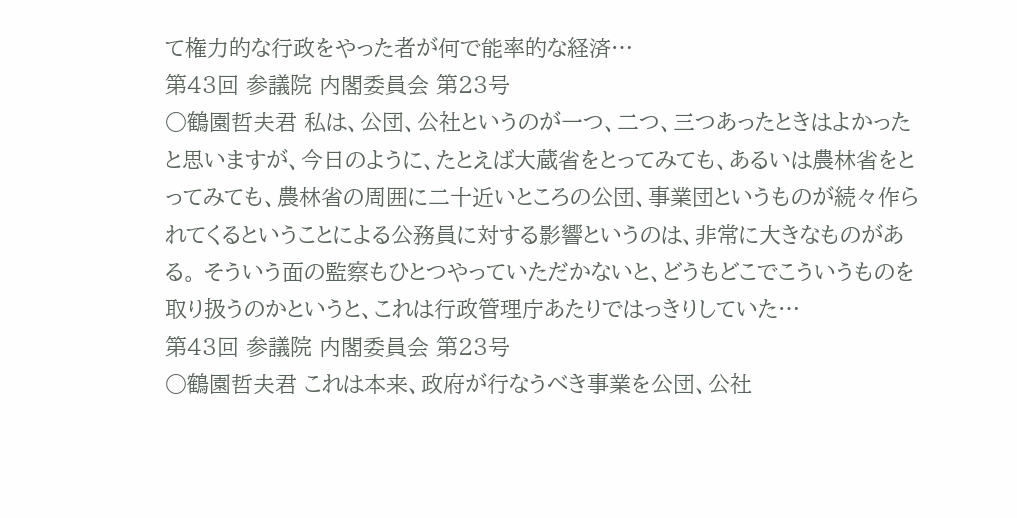て権力的な行政をやった者が何で能率的な経済…
第43回 参議院 内閣委員会 第23号
○鶴園哲夫君 私は、公団、公社というのが一つ、二つ、三つあったときはよかったと思いますが、今日のように、たとえば大蔵省をとってみても、あるいは農林省をとってみても、農林省の周囲に二十近いところの公団、事業団というものが続々作られてくるということによる公務員に対する影響というのは、非常に大きなものがある。 そういう面の監察もひとつやっていただかないと、どうもどこでこういうものを取り扱うのかというと、これは行政管理庁あたりではっきりしていた…
第43回 参議院 内閣委員会 第23号
○鶴園哲夫君 これは本来、政府が行なうべき事業を公団、公社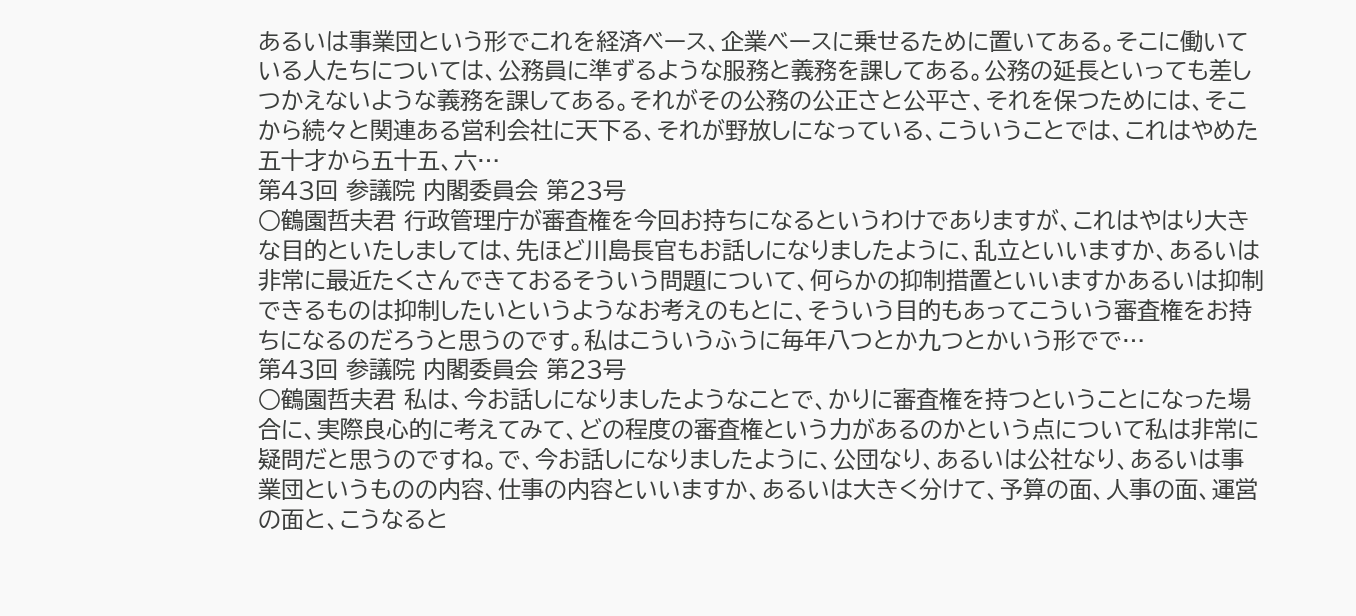あるいは事業団という形でこれを経済ベース、企業ベースに乗せるために置いてある。そこに働いている人たちについては、公務員に準ずるような服務と義務を課してある。公務の延長といっても差しつかえないような義務を課してある。それがその公務の公正さと公平さ、それを保つためには、そこから続々と関連ある営利会社に天下る、それが野放しになっている、こういうことでは、これはやめた五十才から五十五、六…
第43回 参議院 内閣委員会 第23号
○鶴園哲夫君 行政管理庁が審査権を今回お持ちになるというわけでありますが、これはやはり大きな目的といたしましては、先ほど川島長官もお話しになりましたように、乱立といいますか、あるいは非常に最近たくさんできておるそういう問題について、何らかの抑制措置といいますかあるいは抑制できるものは抑制したいというようなお考えのもとに、そういう目的もあってこういう審査権をお持ちになるのだろうと思うのです。私はこういうふうに毎年八つとか九つとかいう形でで…
第43回 参議院 内閣委員会 第23号
○鶴園哲夫君 私は、今お話しになりましたようなことで、かりに審査権を持つということになった場合に、実際良心的に考えてみて、どの程度の審査権という力があるのかという点について私は非常に疑問だと思うのですね。で、今お話しになりましたように、公団なり、あるいは公社なり、あるいは事業団というものの内容、仕事の内容といいますか、あるいは大きく分けて、予算の面、人事の面、運営の面と、こうなると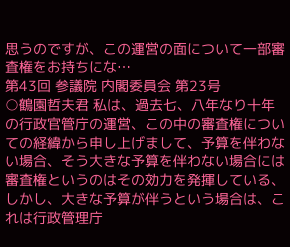思うのですが、この運営の面について一部審査権をお持ちにな…
第43回 参議院 内閣委員会 第23号
○鶴園哲夫君 私は、過去七、八年なり十年の行政官管庁の運営、この中の審査権についての経緯から申し上げまして、予算を伴わない場合、そう大きな予算を伴わない場合には審査権というのはその効力を発揮している、しかし、大きな予算が伴うという場合は、これは行政管理庁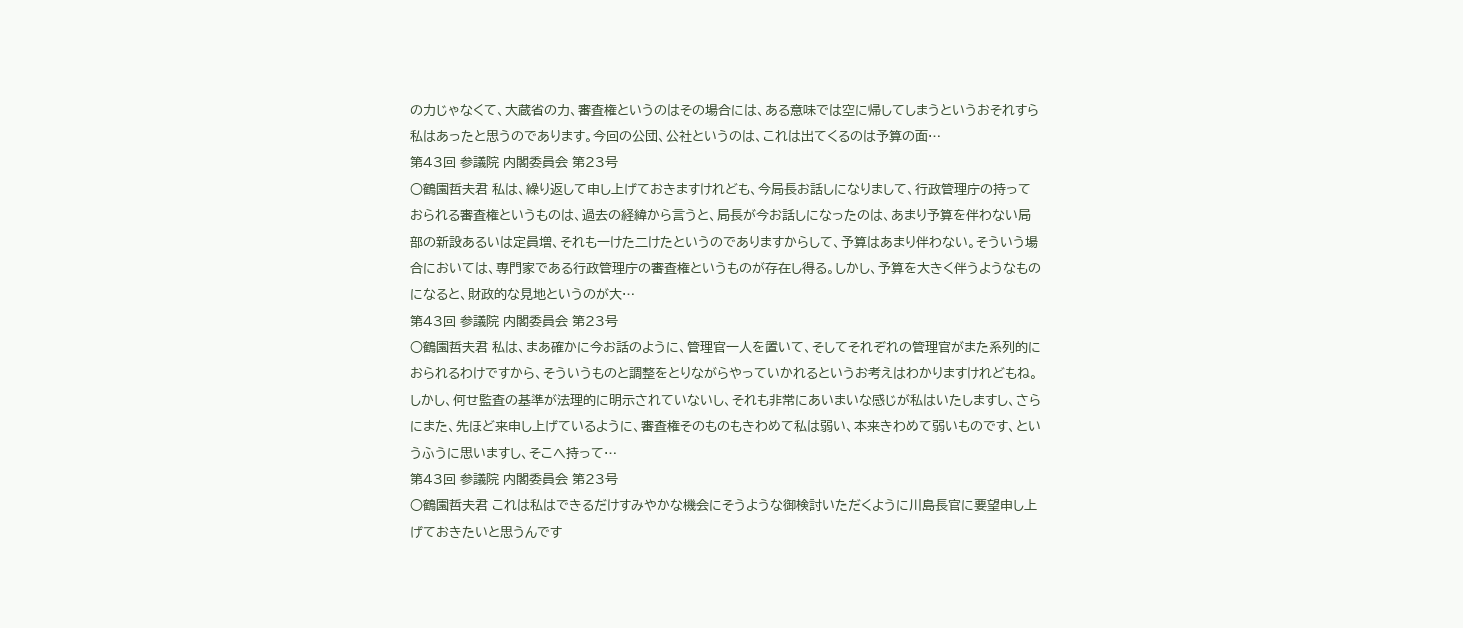の力じゃなくて、大蔵省の力、審査権というのはその場合には、ある意味では空に帰してしまうというおそれすら私はあったと思うのであります。今回の公団、公社というのは、これは出てくるのは予算の面…
第43回 参議院 内閣委員会 第23号
○鶴園哲夫君 私は、繰り返して申し上げておきますけれども、今局長お話しになりまして、行政管理庁の持っておられる審査権というものは、過去の経緯から言うと、局長が今お話しになったのは、あまり予算を伴わない局部の新設あるいは定員増、それも一けた二けたというのでありますからして、予算はあまり伴わない。そういう場合においては、専門家である行政管理庁の審査権というものが存在し得る。しかし、予算を大きく伴うようなものになると、財政的な見地というのが大…
第43回 参議院 内閣委員会 第23号
○鶴園哲夫君 私は、まあ確かに今お話のように、管理官一人を置いて、そしてそれぞれの管理官がまた系列的におられるわけですから、そういうものと調整をとりながらやっていかれるというお考えはわかりますけれどもね。しかし、何せ監査の基準が法理的に明示されていないし、それも非常にあいまいな感じが私はいたしますし、さらにまた、先ほど来申し上げているように、審査権そのものもきわめて私は弱い、本来きわめて弱いものです、というふうに思いますし、そこへ持って…
第43回 参議院 内閣委員会 第23号
○鶴園哲夫君 これは私はできるだけすみやかな機会にそうような御検討いただくように川島長官に要望申し上げておきたいと思うんです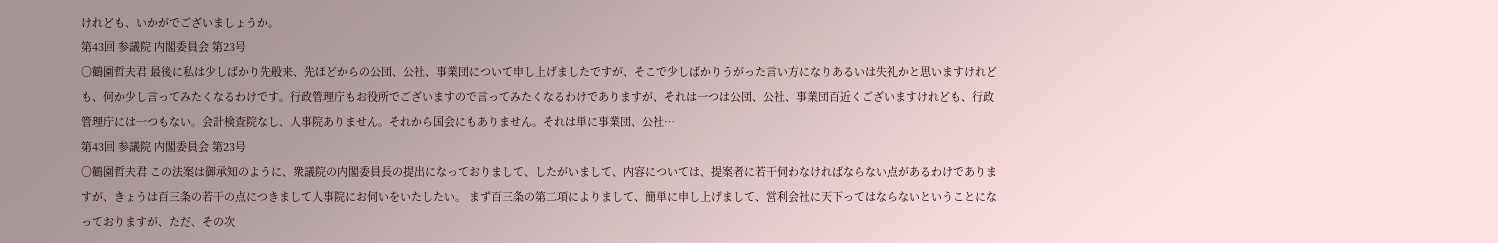けれども、いかがでございましょうか。
第43回 参議院 内閣委員会 第23号
○鶴園哲夫君 最後に私は少しばかり先般来、先ほどからの公団、公社、事業団について申し上げましたですが、そこで少しばかりうがった言い方になりあるいは失礼かと思いますけれども、何か少し言ってみたくなるわけです。行政管理庁もお役所でございますので言ってみたくなるわけでありますが、それは一つは公団、公社、事業団百近くございますけれども、行政管理庁には一つもない。会計検査院なし、人事院ありません。それから国会にもありません。それは単に事業団、公社…
第43回 参議院 内閣委員会 第23号
○鶴園哲夫君 この法案は御承知のように、衆議院の内閣委員長の提出になっておりまして、したがいまして、内容については、提案者に若干伺わなければならない点があるわけでありますが、きょうは百三条の若干の点につきまして人事院にお伺いをいたしたい。 まず百三条の第二項によりまして、簡単に申し上げまして、営利会社に天下ってはならないということになっておりますが、ただ、その次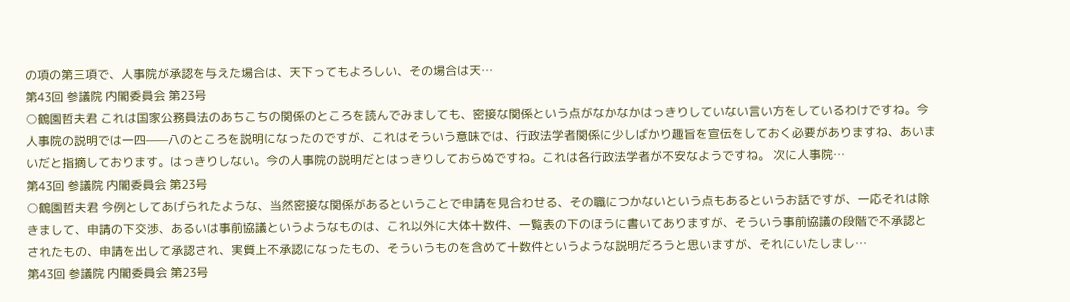の項の第三項で、人事院が承認を与えた場合は、天下ってもよろしい、その場合は天…
第43回 参議院 内閣委員会 第23号
○鶴園哲夫君 これは国家公務員法のあちこちの関係のところを読んでみましても、密接な関係という点がなかなかはっきりしていない言い方をしているわけですね。今人事院の説明では一四——八のところを説明になったのですが、これはそういう意味では、行政法学者関係に少しばかり趣旨を宣伝をしておく必要がありますね、あいまいだと指摘しております。はっきりしない。今の人事院の説明だとはっきりしておらぬですね。これは各行政法学者が不安なようですね。 次に人事院…
第43回 参議院 内閣委員会 第23号
○鶴園哲夫君 今例としてあげられたような、当然密接な関係があるということで申請を見合わせる、その職につかないという点もあるというお話ですが、一応それは除きまして、申請の下交渉、あるいは事前協議というようなものは、これ以外に大体十数件、一覧表の下のほうに書いてありますが、そういう事前協議の段階で不承認とされたもの、申請を出して承認され、実質上不承認になったもの、そういうものを含めて十数件というような説明だろうと思いますが、それにいたしまし…
第43回 参議院 内閣委員会 第23号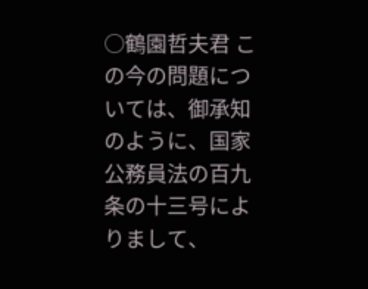○鶴園哲夫君 この今の問題については、御承知のように、国家公務員法の百九条の十三号によりまして、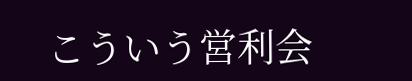こういう営利会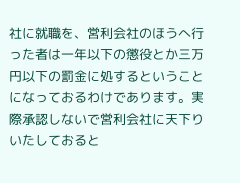社に就職を、営利会社のほうへ行った者は一年以下の懲役とか三万円以下の罰金に処するということになっておるわけであります。実際承認しないで営利会社に天下りいたしておると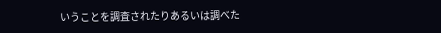いうことを調査されたりあるいは調べた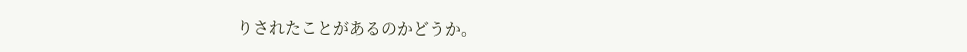りされたことがあるのかどうか。